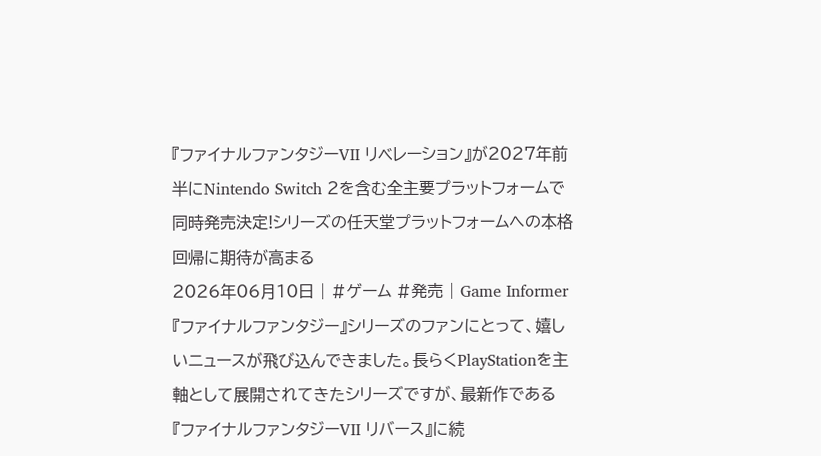『ファイナルファンタジーVII リベレーション』が2027年前半にNintendo Switch 2を含む全主要プラットフォームで同時発売決定!シリーズの任天堂プラットフォームへの本格回帰に期待が高まる
2026年06月10日 | #ゲーム #発売 | Game Informer
『ファイナルファンタジー』シリーズのファンにとって、嬉しいニュースが飛び込んできました。長らくPlayStationを主軸として展開されてきたシリーズですが、最新作である『ファイナルファンタジーVII リバース』に続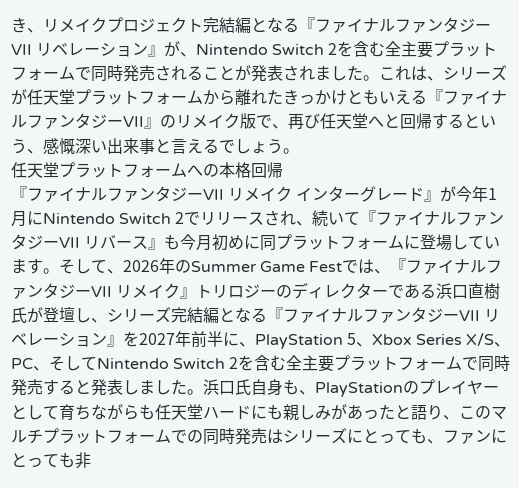き、リメイクプロジェクト完結編となる『ファイナルファンタジーVII リベレーション』が、Nintendo Switch 2を含む全主要プラットフォームで同時発売されることが発表されました。これは、シリーズが任天堂プラットフォームから離れたきっかけともいえる『ファイナルファンタジーVII』のリメイク版で、再び任天堂へと回帰するという、感慨深い出来事と言えるでしょう。
任天堂プラットフォームへの本格回帰
『ファイナルファンタジーVII リメイク インターグレード』が今年1月にNintendo Switch 2でリリースされ、続いて『ファイナルファンタジーVII リバース』も今月初めに同プラットフォームに登場しています。そして、2026年のSummer Game Festでは、『ファイナルファンタジーVII リメイク』トリロジーのディレクターである浜口直樹氏が登壇し、シリーズ完結編となる『ファイナルファンタジーVII リベレーション』を2027年前半に、PlayStation 5、Xbox Series X/S、PC、そしてNintendo Switch 2を含む全主要プラットフォームで同時発売すると発表しました。浜口氏自身も、PlayStationのプレイヤーとして育ちながらも任天堂ハードにも親しみがあったと語り、このマルチプラットフォームでの同時発売はシリーズにとっても、ファンにとっても非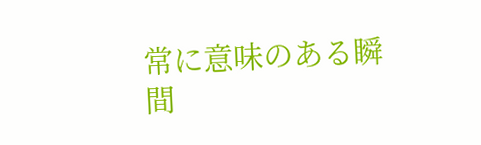常に意味のある瞬間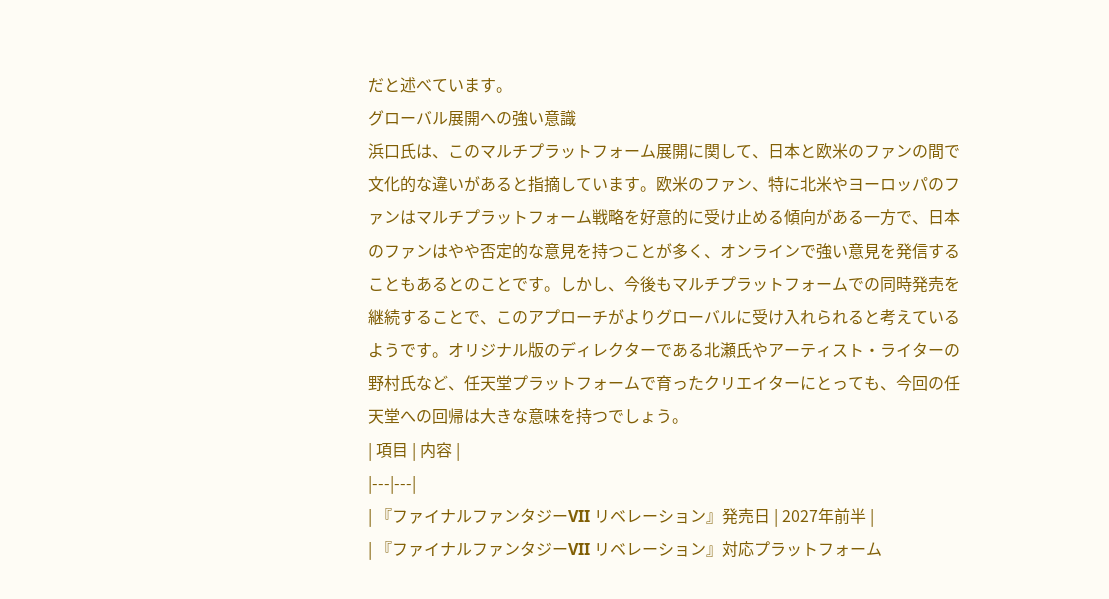だと述べています。
グローバル展開への強い意識
浜口氏は、このマルチプラットフォーム展開に関して、日本と欧米のファンの間で文化的な違いがあると指摘しています。欧米のファン、特に北米やヨーロッパのファンはマルチプラットフォーム戦略を好意的に受け止める傾向がある一方で、日本のファンはやや否定的な意見を持つことが多く、オンラインで強い意見を発信することもあるとのことです。しかし、今後もマルチプラットフォームでの同時発売を継続することで、このアプローチがよりグローバルに受け入れられると考えているようです。オリジナル版のディレクターである北瀬氏やアーティスト・ライターの野村氏など、任天堂プラットフォームで育ったクリエイターにとっても、今回の任天堂への回帰は大きな意味を持つでしょう。
| 項目 | 内容 |
|---|---|
| 『ファイナルファンタジーVII リベレーション』発売日 | 2027年前半 |
| 『ファイナルファンタジーVII リベレーション』対応プラットフォーム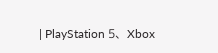| PlayStation 5、Xbox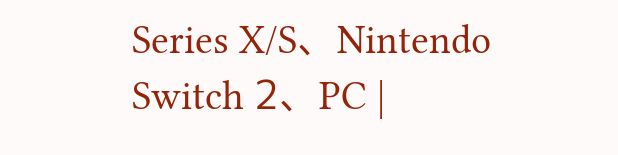Series X/S、Nintendo Switch 2、PC |